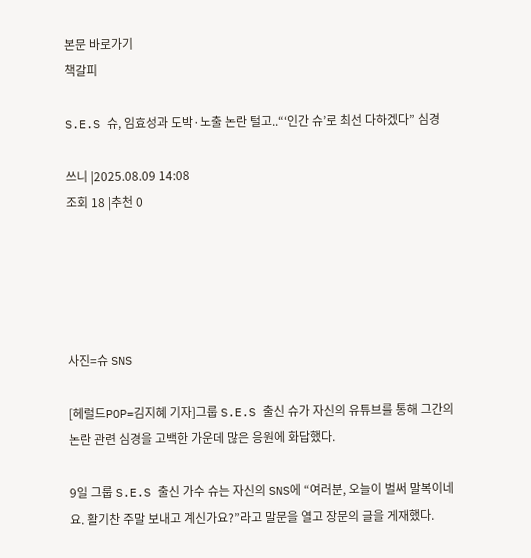본문 바로가기
책갈피

S.E.S 슈, 임효성과 도박·노출 논란 털고..“‘인간 슈’로 최선 다하겠다” 심경

쓰니 |2025.08.09 14:08
조회 18 |추천 0





사진=슈 SNS

[헤럴드POP=김지혜 기자]그룹 S.E.S 출신 슈가 자신의 유튜브를 통해 그간의 논란 관련 심경을 고백한 가운데 많은 응원에 화답했다.

9일 그룹 S.E.S 출신 가수 슈는 자신의 SNS에 “여러분, 오늘이 벌써 말복이네요. 활기찬 주말 보내고 계신가요?”라고 말문을 열고 장문의 글을 게재했다.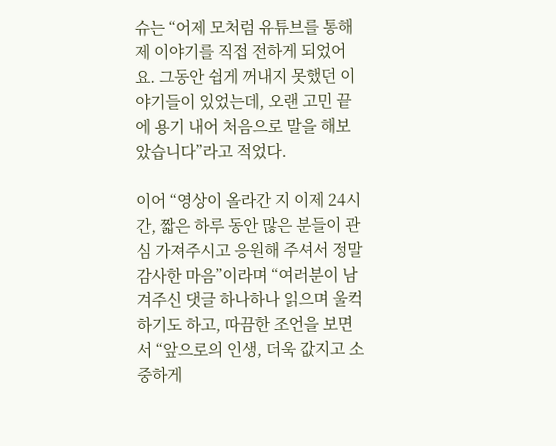슈는 “어제 모처럼 유튜브를 통해 제 이야기를 직접 전하게 되었어요. 그동안 쉽게 꺼내지 못했던 이야기들이 있었는데, 오랜 고민 끝에 용기 내어 처음으로 말을 해보았습니다”라고 적었다.

이어 “영상이 올라간 지 이제 24시간, 짧은 하루 동안 많은 분들이 관심 가져주시고 응원해 주셔서 정말 감사한 마음”이라며 “여러분이 남겨주신 댓글 하나하나 읽으며 울컥하기도 하고, 따끔한 조언을 보면서 “앞으로의 인생, 더욱 값지고 소중하게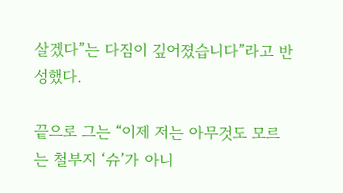살겠다”는 다짐이 깊어졌습니다”라고 반성했다.

끝으로 그는 “이제 저는 아무것도 모르는 철부지 ‘슈’가 아니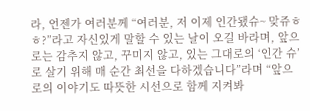라, 언젠가 여러분께 “여러분, 저 이제 인간됐슈~ 맞쥬ㅎㅎ?”라고 자신있게 말할 수 있는 날이 오길 바라며, 앞으로는 감추지 않고, 꾸미지 않고, 있는 그대로의 ‘인간 슈’로 살기 위해 매 순간 최선을 다하겠습니다”라며 “앞으로의 이야기도 따뜻한 시선으로 함께 지켜봐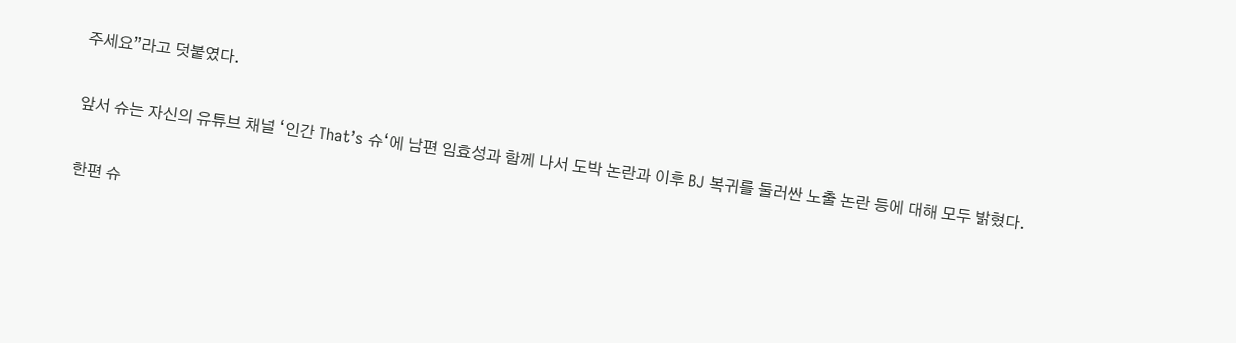주세요”라고 덧붙였다.

앞서 슈는 자신의 유튜브 채널 ‘인간 That’s 슈‘에 남편 임효성과 함께 나서 도박 논란과 이후 BJ 복귀를 둘러싼 노출 논란 등에 대해 모두 밝혔다.

한편 슈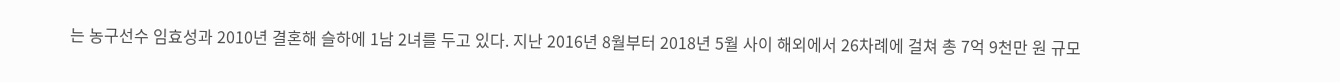는 농구선수 임효성과 2010년 결혼해 슬하에 1남 2녀를 두고 있다. 지난 2016년 8월부터 2018년 5월 사이 해외에서 26차례에 걸쳐 총 7억 9천만 원 규모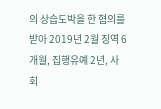의 상습도박을 한 혐의를 받아 2019년 2월 징역 6개월, 집행유예 2년, 사회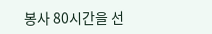봉사 80시간을 선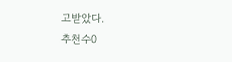고받았다.
추천수0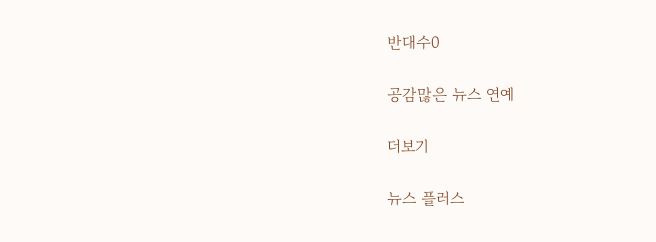반대수0

공감많은 뉴스 연예

더보기

뉴스 플러스